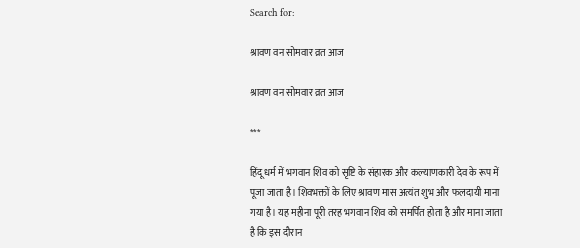Search for:

श्रावण वन सोमवार व्रत आज

श्रावण वन सोमवार व्रत आज

***

हिंदू धर्म में भगवान शिव को सृष्टि के संहारक और कल्याणकारी देव के रूप में पूजा जाता है। शिवभक्तों के लिए श्रावण मास अत्यंत शुभ और फलदायी माना गया है। यह महीना पूरी तरह भगवान शिव को समर्पित होता है और माना जाता है कि इस दौरान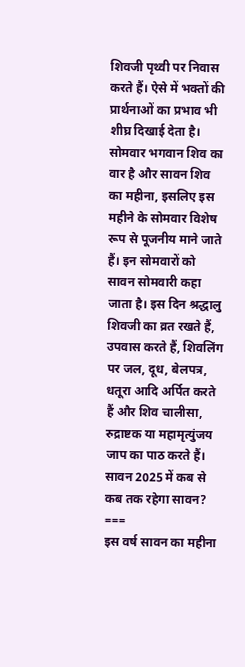शिवजी पृथ्वी पर निवास करते हैं। ऐसे में भक्तों की प्रार्थनाओं का प्रभाव भी शीघ्र दिखाई देता है। सोमवार भगवान शिव का वार है और सावन शिव का महीना, इसलिए इस महीने के सोमवार विशेष रूप से पूजनीय माने जाते हैं। इन सोमवारों को सावन सोमवारी कहा जाता है। इस दिन श्रद्धालु शिवजी का व्रत रखते हैं, उपवास करते हैं, शिवलिंग पर जल, दूध, बेलपत्र, धतूरा आदि अर्पित करते हैं और शिव चालीसा, रुद्राष्टक या महामृत्युंजय जाप का पाठ करते हैं।
सावन 2025 में कब से कब तक रहेगा सावन?
===
इस वर्ष सावन का महीना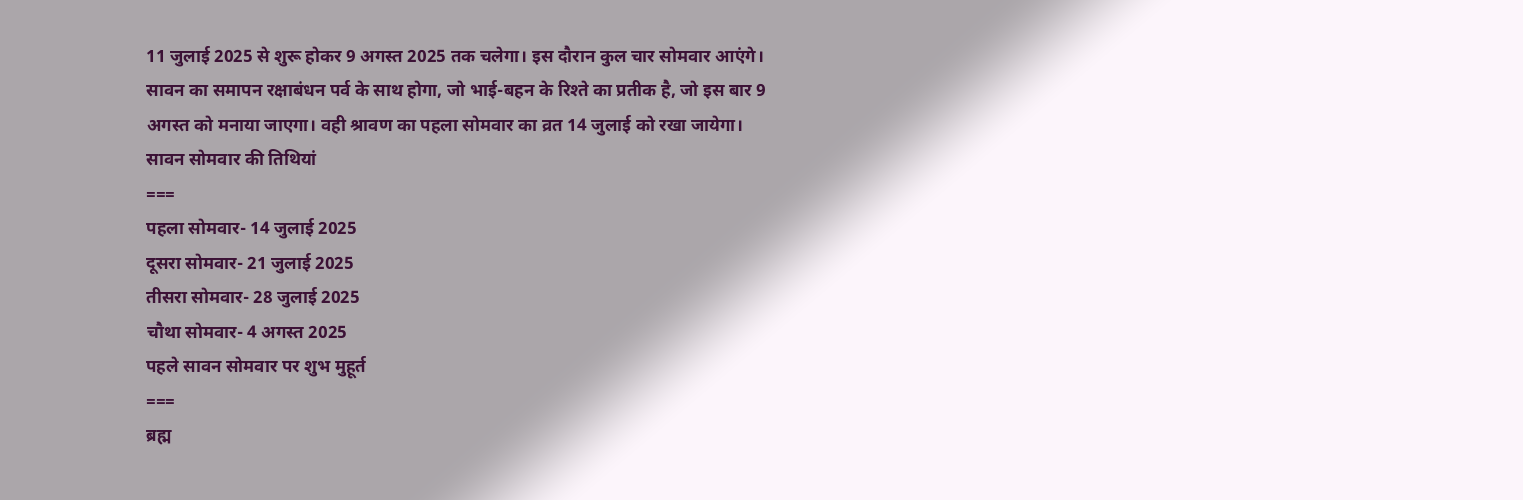11 जुलाई 2025 से शुरू होकर 9 अगस्त 2025 तक चलेगा। इस दौरान कुल चार सोमवार आएंगे। सावन का समापन रक्षाबंधन पर्व के साथ होगा, जो भाई-बहन के रिश्ते का प्रतीक है, जो इस बार 9 अगस्त को मनाया जाएगा। वही श्रावण का पहला सोमवार का व्रत 14 जुलाई को रखा जायेगा।
सावन सोमवार की तिथियां
===
पहला सोमवार- 14 जुलाई 2025
दूसरा सोमवार- 21 जुलाई 2025
तीसरा सोमवार- 28 जुलाई 2025
चौथा सोमवार- 4 अगस्त 2025
पहले सावन सोमवार पर शुभ मुहूर्त
===
ब्रह्म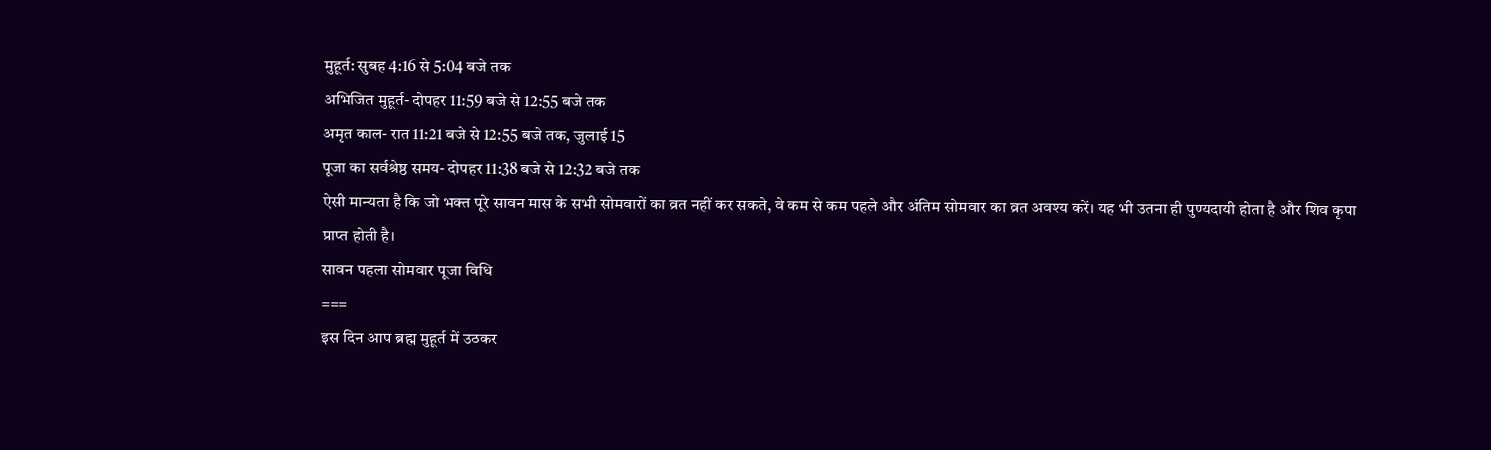मुहूर्त: सुबह 4:16 से 5:04 बजे तक
अभिजित मुहूर्त- दोपहर 11:59 बजे से 12:55 बजे तक
अमृत काल- रात 11:21 बजे से 12:55 बजे तक, जुलाई 15
पूजा का सर्वश्रेष्ठ समय- दोपहर 11:38 बजे से 12:32 बजे तक
ऐसी मान्यता है कि जो भक्त पूरे सावन मास के सभी सोमवारों का व्रत नहीं कर सकते, वे कम से कम पहले और अंतिम सोमवार का व्रत अवश्य करें। यह भी उतना ही पुण्यदायी होता है और शिव कृपा प्राप्त होती है।
सावन पहला सोमवार पूजा विधि
===
इस दिन आप ब्रह्म मुहूर्त में उठकर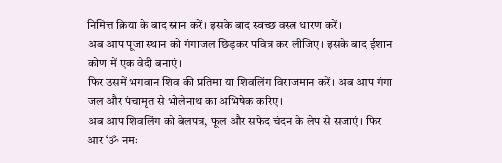निमित्त क्रिया के बाद स्नान करें। इसके बाद स्वच्छ वस्त्र धारण करें।
अब आप पूजा स्थान को गंगाजल छिड़कर पवित्र कर लीजिए। इसके बाद ईशान कोण में एक वेदी बनाएं।
फिर उसमें भगवान शिव की प्रतिमा या शिवलिंग विराजमान करें। अब आप गंगा जल और पंचामृत से भोलेनाथ का अभिषेक करिए।
अब आप शिवलिंग को बेलपत्र, फूल और सफेद चंदन के लेप से सजाएं। फिर आर ‘ॐ नमः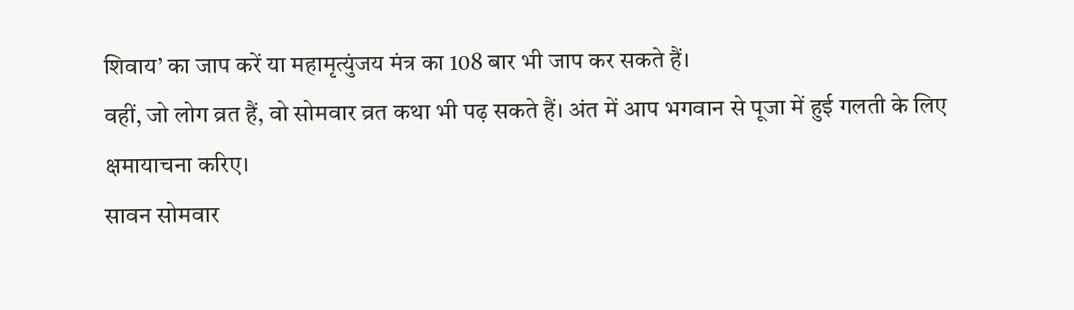शिवाय’ का जाप करें या महामृत्युंजय मंत्र का 108 बार भी जाप कर सकते हैं।
वहीं, जो लोग व्रत हैं, वो सोमवार व्रत कथा भी पढ़ सकते हैं। अंत में आप भगवान से पूजा में हुई गलती के लिए क्षमायाचना करिए।
सावन सोमवार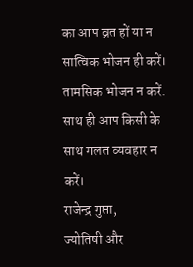का आप व्रत हों या न सात्विक भोजन ही करें। तामसिक भोजन न करें. साथ ही आप किसी के साथ गलत व्यवहार न करें।
राजेन्द्र गुप्ता,
ज्योतिषी और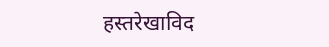हस्तरेखाविद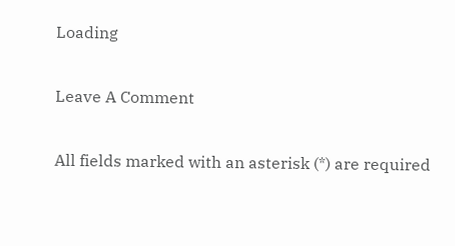Loading

Leave A Comment

All fields marked with an asterisk (*) are required